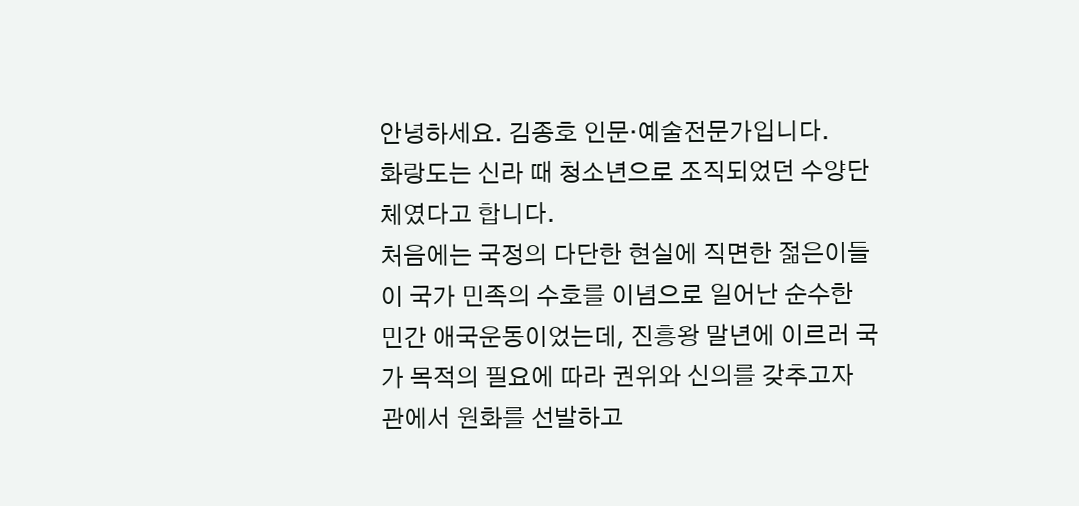안녕하세요. 김종호 인문·예술전문가입니다.
화랑도는 신라 때 청소년으로 조직되었던 수양단체였다고 합니다.
처음에는 국정의 다단한 현실에 직면한 젊은이들이 국가 민족의 수호를 이념으로 일어난 순수한 민간 애국운동이었는데, 진흥왕 말년에 이르러 국가 목적의 필요에 따라 권위와 신의를 갖추고자 관에서 원화를 선발하고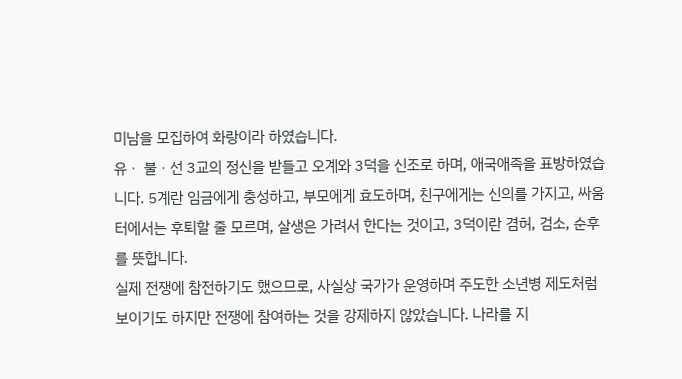미남을 모집하여 화랑이라 하였습니다.
유ㆍ 불ㆍ선 3교의 정신을 받들고 오계와 3덕을 신조로 하며, 애국애족을 표방하였습니다. 5계란 임금에게 충성하고, 부모에게 효도하며, 친구에게는 신의를 가지고, 싸움터에서는 후퇴할 줄 모르며, 살생은 가려서 한다는 것이고, 3덕이란 겸허, 검소, 순후를 뜻합니다.
실제 전쟁에 참전하기도 했으므로, 사실상 국가가 운영하며 주도한 소년병 제도처럼 보이기도 하지만 전쟁에 참여하는 것을 강제하지 않았습니다. 나라를 지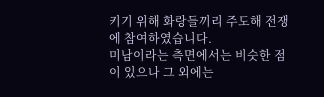키기 위해 화랑들끼리 주도해 전쟁에 참여하였습니다.
미남이라는 측면에서는 비슷한 점이 있으나 그 외에는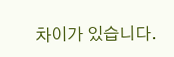차이가 있습니다.